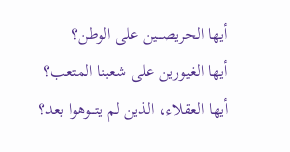أيها الحريصـــين على الوطن؟
أيها الغيورين على شعبنا المتعب؟
أيها العقلاء، الذين لم يتـــوهوا بعد؟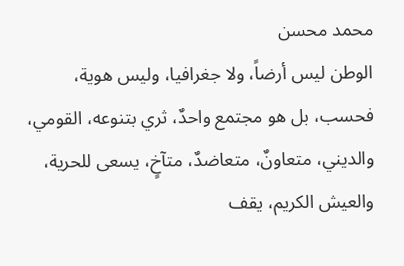محمد محسن
الوطن ليس أرضاً، ولا جغرافيا، وليس هوية، فحسب، بل هو مجتمع واحدٌ، ثري بتنوعه، القومي، والديني، متعاونٌ، متعاضدٌ، متآخٍ، يسعى للحرية، والعيش الكريم، يقف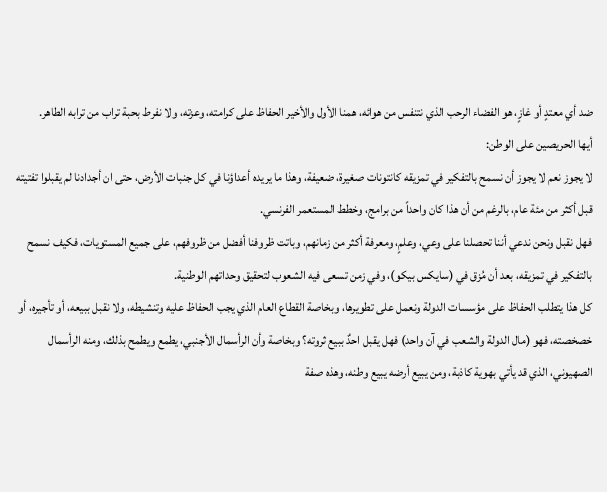ضد أي معتدٍ أو غازٍ، هو الفضاء الرحب الذي نتنفس من هوائه، همنا الأول والأخير الحفاظ على كرامته، وعزته، ولا نفرط بحبة تراب من ترابه الطاهر.
أيها الحريصين على الوطن:
لا يجوز نعم لا يجوز أن نسمح بالتفكير في تمزيقه كانتونات صغيرة، ضعيفة، وهذا ما يريده أعداؤنا في كل جنبات الأرض، حتى ان أجدادنا لم يقبلوا تفتيته قبل أكثر من مئة عام، بالرغم من أن هذا كان واحداً من برامج، وخطط المستعمر الفرنسي.
فهل نقبل ونحن ندعي أننا تحصلنا على وعي، وعلمٍ، ومعرفة أكثر من زمانهم، وباتت ظروفنا أفضل من ظروفهم، على جميع المستويات، فكيف نسمح بالتفكير في تمزيقه، بعد أن مُزق في (سايكس بيكو)، وفي زمن تسعى فيه الشعوب لتحقيق وحداتهم الوطنية.
كل هذا يتطلب الحفاظ على مؤسسات الدولة ونعمل على تطويرها، وبخاصة القطاع العام الذي يجب الحفاظ عليه وتنشيطه، ولا نقبل ببيعه، أو تأجيره، أو خصخصته، فهو (مال الدولة والشعب في آن واحد) فهل يقبل احدٌ ببيع ثروته؟ وبخاصة وأن الرأسمال الأجنبي، يطمع ويطمح بذلك، ومنه الرأسمال الصهيوني، الذي قد يأتي بهوية كاذبة، ومن يبيع أرضه يبيع وطنه، وهذه صفة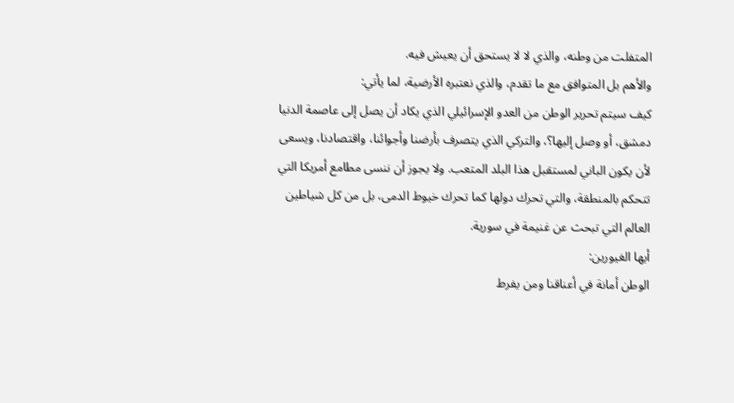المتفلت من وطنه، والذي لا لا يستحق أن يعيش فيه.
والأهم بل المتوافق مع ما تقدم، والذي نعتبره الأرضية، لما يأتي:
كيف سيتم تحرير الوطن من العدو الإسرائيلي الذي يكاد أن يصل إلى عاصمة الدنيا دمشق، أو وصل إليها؟، والتركي الذي يتصرف بأرضنا وأجوائنا، واقتصادنا، ويسعى لأن يكون الباني لمستقبل هذا البلد المتعب. ولا يجوز أن ننسى مطامع أمريكا التي تتحكم بالمنطقة، والتي تحرك دولها كما تحرك خيوط الدمى، بل من كل شياطين العالم التي تبحث عن غنيمة في سورية.
أيها الغيورين:
الوطن أمانة في أعناقنا ومن يفرط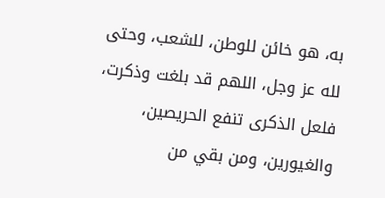به، هو خائن للوطن، للشعب، وحتى لله عز وجل، اللهم قد بلغت وذكرت، فلعل الذكرى تنفع الحريصين، والغيورين، ومن بقي من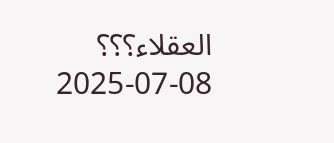العقلاء؟؟؟
2025-07-08